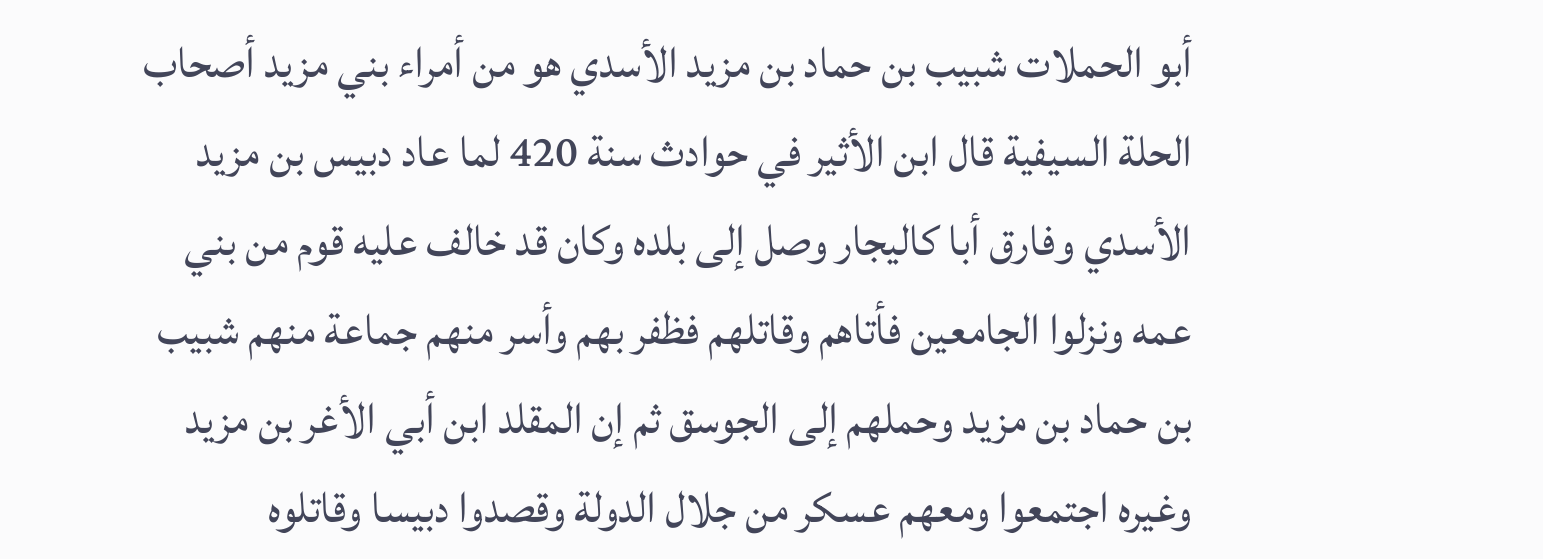أبو الحملات شبيب بن حماد بن مزيد الأسدي هو من أمراء بني مزيد أصحاب الحلة السيفية قال ابن الأثير في حوادث سنة 420 لما عاد دبيس بن مزيد الأسدي وفارق أبا كاليجار وصل إلى بلده وكان قد خالف عليه قوم من بني عمه ونزلوا الجامعين فأتاهم وقاتلهم فظفر بهم وأسر منهم جماعة منهم شبيب بن حماد بن مزيد وحملهم إلى الجوسق ثم إن المقلد ابن أبي الأغر بن مزيد وغيره اجتمعوا ومعهم عسكر من جلال الدولة وقصدوا دبيسا وقاتلوه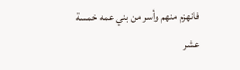فانهزم منهم وأسر من بني عمه خمسة عشر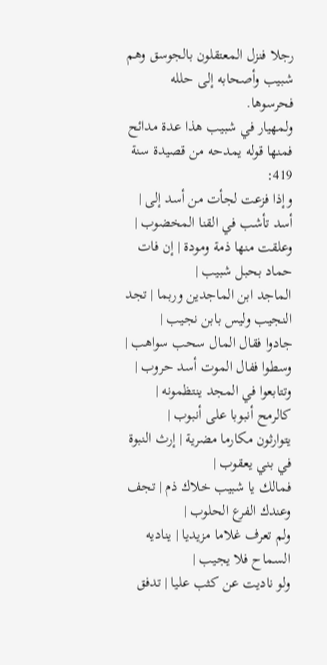رجلا فنزل المعتقلون بالجوسق وهم شبيب وأصحابه إلى حلله فحرسوها.
ولمهيار في شبيب هذا عدة مدائح فمنها قوله يمدحه من قصيدة سنة 419:
وإذا فزعت لجأت من أسد إلى | أسد تأشب في القنا المخضوب |
وعلقت منها ذمة ومودة | إن فات حماد بحبل شبيب |
الماجد ابن الماجدين وربما | تجد النجيب وليس بابن نجيب |
جادوا فقال المال سحب سواهب | وسطوا ففال الموت أسد حروب |
وتتابعوا في المجد ينتظمونه | كالرمح أنبوبا على أنبوب |
يتوارثون مكارما مضرية | إرث النبوة في بني يعقوب |
فمالك يا شبيب خلاك ذم | تجف وعندك الفرع الحلوب |
ولم تعرف غلاما مزيديا | يناديه السماح فلا يجيب |
ولو ناديت عن كثب عليا | تدفق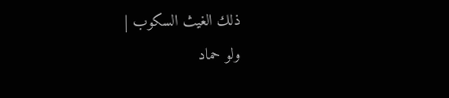ذلك الغيث السكوب |
ولو حماد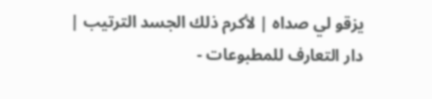يزقو لي صداه | لأكرم ذلك الجسد الترتيب |
دار التعارف للمطبوعات -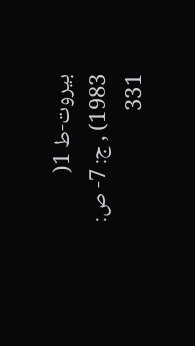بيروت-ط 1( 1983) , ج: 7- ص: 331